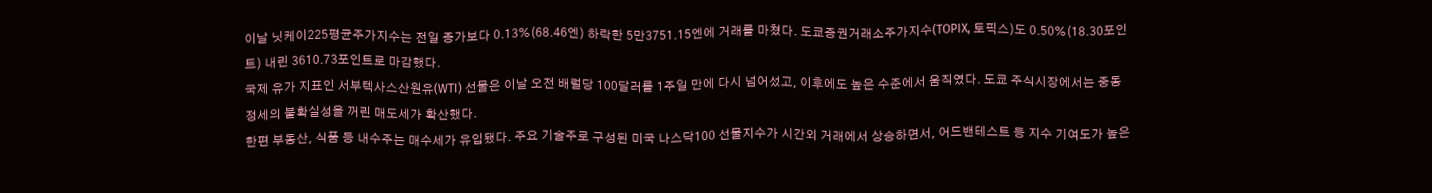이날 닛케이225평균주가지수는 전일 종가보다 0.13%(68.46엔) 하락한 5만3751.15엔에 거래를 마쳤다. 도쿄증권거래소주가지수(TOPIX, 토픽스)도 0.50%(18.30포인트) 내린 3610.73포인트로 마감했다.
국제 유가 지표인 서부텍사스산원유(WTI) 선물은 이날 오전 배럴당 100달러를 1주일 만에 다시 넘어섰고, 이후에도 높은 수준에서 움직였다. 도쿄 주식시장에서는 중동 정세의 불확실성을 꺼린 매도세가 확산했다.
한편 부동산, 식품 등 내수주는 매수세가 유입됐다. 주요 기술주로 구성된 미국 나스닥100 선물지수가 시간외 거래에서 상승하면서, 어드밴테스트 등 지수 기여도가 높은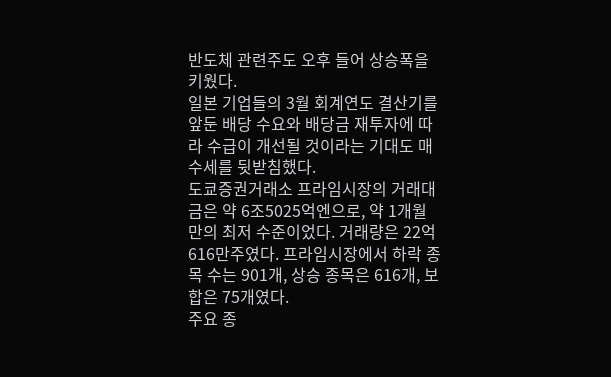반도체 관련주도 오후 들어 상승폭을 키웠다.
일본 기업들의 3월 회계연도 결산기를 앞둔 배당 수요와 배당금 재투자에 따라 수급이 개선될 것이라는 기대도 매수세를 뒷받침했다.
도쿄증권거래소 프라임시장의 거래대금은 약 6조5025억엔으로, 약 1개월 만의 최저 수준이었다. 거래량은 22억616만주였다. 프라임시장에서 하락 종목 수는 901개, 상승 종목은 616개, 보합은 75개였다.
주요 종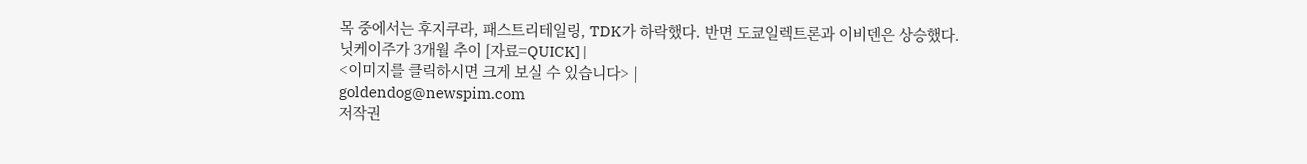목 중에서는 후지쿠라, 패스트리테일링, TDK가 하락했다. 반면 도쿄일렉트론과 이비덴은 상승했다.
닛케이주가 3개월 추이 [자료=QUICK] |
<이미지를 클릭하시면 크게 보실 수 있습니다> |
goldendog@newspim.com
저작권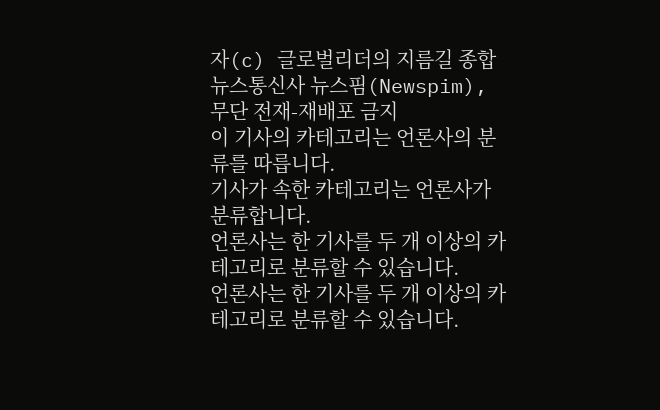자(c) 글로벌리더의 지름길 종합뉴스통신사 뉴스핌(Newspim), 무단 전재-재배포 금지
이 기사의 카테고리는 언론사의 분류를 따릅니다.
기사가 속한 카테고리는 언론사가 분류합니다.
언론사는 한 기사를 두 개 이상의 카테고리로 분류할 수 있습니다.
언론사는 한 기사를 두 개 이상의 카테고리로 분류할 수 있습니다.